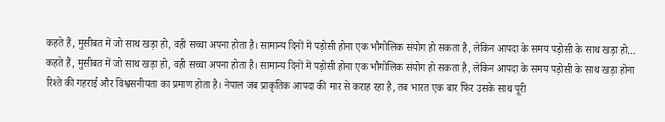कहते हैं, मुसीबत में जो साथ खड़ा हो, वही सच्चा अपना होता है। सामान्य दिनों में पड़ोसी होना एक भौगोलिक संयोग हो सकता है, लेकिन आपदा के समय पड़ोसी के साथ खड़ा हो…
कहते हैं, मुसीबत में जो साथ खड़ा हो, वही सच्चा अपना होता है। सामान्य दिनों में पड़ोसी होना एक भौगोलिक संयोग हो सकता है, लेकिन आपदा के समय पड़ोसी के साथ खड़ा होना रिश्ते की गहराई और विश्वसनीयता का प्रमाण होता है। नेपाल जब प्राकृतिक आपदा की मार से कराह रहा है, तब भारत एक बार फिर उसके साथ पूरी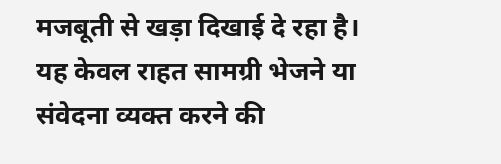मजबूती से खड़ा दिखाई दे रहा है।
यह केवल राहत सामग्री भेजने या संवेदना व्यक्त करने की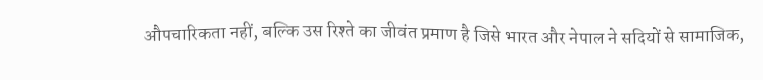औपचारिकता नहीं, बल्कि उस रिश्ते का जीवंत प्रमाण है जिसे भारत और नेपाल ने सदियों से सामाजिक,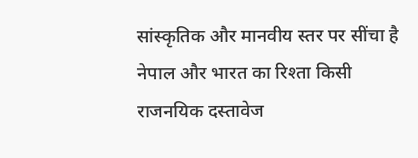सांस्कृतिक और मानवीय स्तर पर सींचा है
नेपाल और भारत का रिश्ता किसी राजनयिक दस्तावेज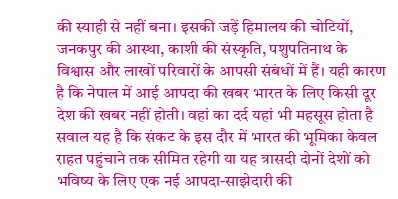की स्याही से नहीं बना। इसकी जड़ें हिमालय की चोटियों, जनकपुर की आस्था, काशी की संस्कृति, पशुपतिनाथ के विश्वास और लाखों परिवारों के आपसी संबंधों में हैं। यही कारण है कि नेपाल में आई आपदा की खबर भारत के लिए किसी दूर देश की खबर नहीं होती। वहां का दर्द यहां भी महसूस होता है
सवाल यह है कि संकट के इस दौर में भारत की भूमिका केवल राहत पहुंचाने तक सीमित रहेगी या यह त्रासदी दोनों देशों को भविष्य के लिए एक नई आपदा-साझेदारी की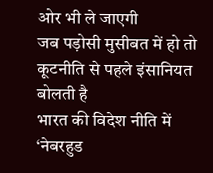ओर भी ले जाएगी
जब पड़ोसी मुसीबत में हो तो कूटनीति से पहले इंसानियत बोलती है
भारत की विदेश नीति में ‘नेबरहुड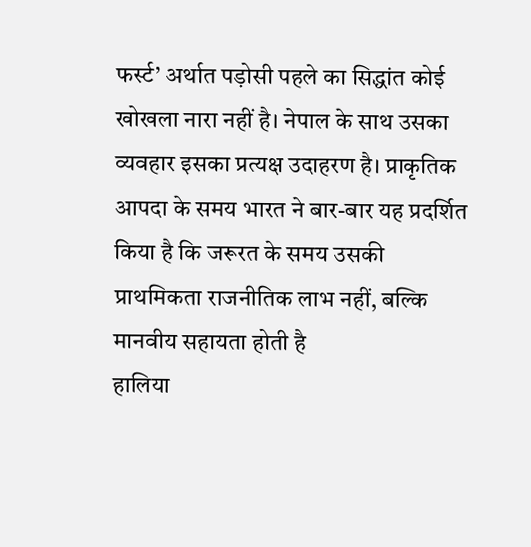फर्स्ट’ अर्थात पड़ोसी पहले का सिद्धांत कोई खोखला नारा नहीं है। नेपाल के साथ उसका व्यवहार इसका प्रत्यक्ष उदाहरण है। प्राकृतिक आपदा के समय भारत ने बार-बार यह प्रदर्शित किया है कि जरूरत के समय उसकी प्राथमिकता राजनीतिक लाभ नहीं, बल्कि मानवीय सहायता होती है
हालिया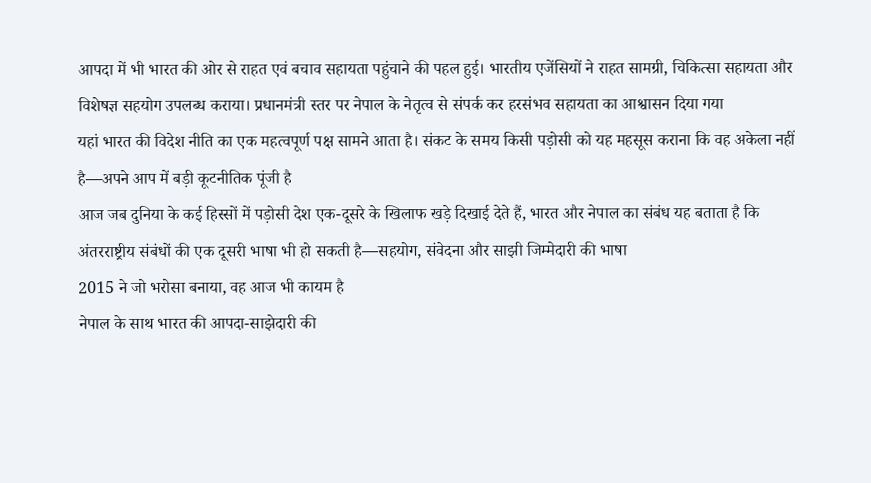आपदा में भी भारत की ओर से राहत एवं बचाव सहायता पहुंचाने की पहल हुई। भारतीय एजेंसियों ने राहत सामग्री, चिकित्सा सहायता और विशेषज्ञ सहयोग उपलब्ध कराया। प्रधानमंत्री स्तर पर नेपाल के नेतृत्व से संपर्क कर हरसंभव सहायता का आश्वासन दिया गया
यहां भारत की विदेश नीति का एक महत्वपूर्ण पक्ष सामने आता है। संकट के समय किसी पड़ोसी को यह महसूस कराना कि वह अकेला नहीं है—अपने आप में बड़ी कूटनीतिक पूंजी है
आज जब दुनिया के कई हिस्सों में पड़ोसी देश एक-दूसरे के खिलाफ खड़े दिखाई देते हैं, भारत और नेपाल का संबंध यह बताता है कि अंतरराष्ट्रीय संबंधों की एक दूसरी भाषा भी हो सकती है—सहयोग, संवेदना और साझी जिम्मेदारी की भाषा
2015 ने जो भरोसा बनाया, वह आज भी कायम है
नेपाल के साथ भारत की आपदा-साझेदारी की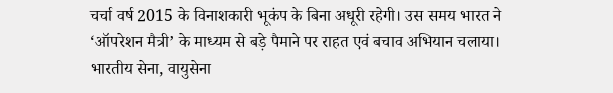चर्चा वर्ष 2015 के विनाशकारी भूकंप के बिना अधूरी रहेगी। उस समय भारत ने ‘ऑपरेशन मैत्री’ के माध्यम से बड़े पैमाने पर राहत एवं बचाव अभियान चलाया। भारतीय सेना, वायुसेना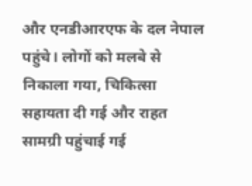और एनडीआरएफ के दल नेपाल पहुंचे। लोगों को मलबे से निकाला गया, चिकित्सा सहायता दी गई और राहत सामग्री पहुंचाई गई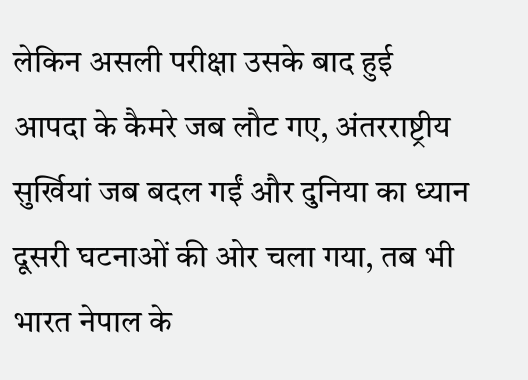लेकिन असली परीक्षा उसके बाद हुई
आपदा के कैमरे जब लौट गए, अंतरराष्ट्रीय सुर्खियां जब बदल गईं और दुनिया का ध्यान दूसरी घटनाओं की ओर चला गया, तब भी भारत नेपाल के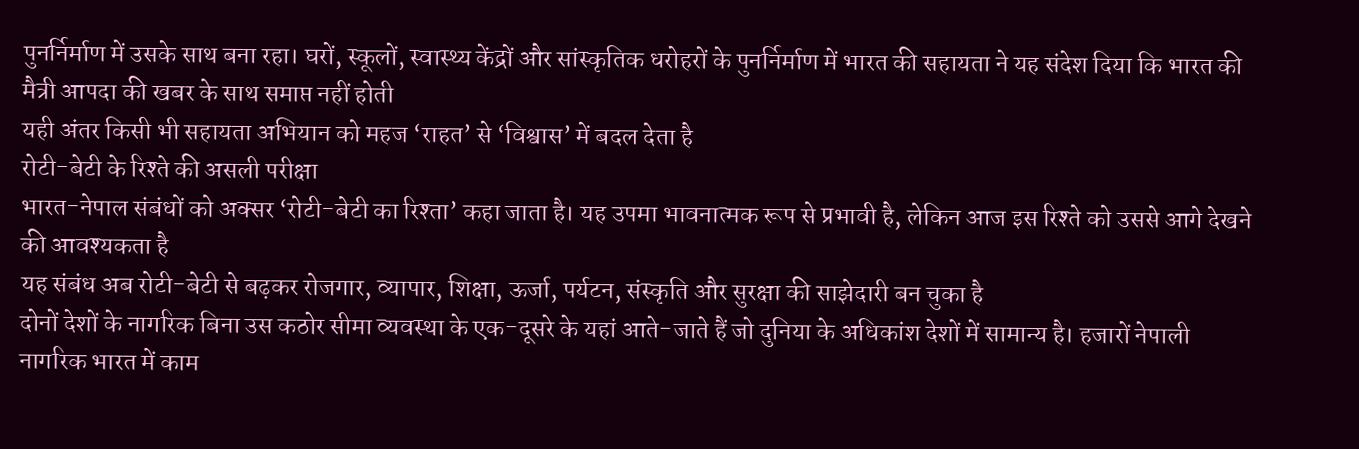पुनर्निर्माण में उसके साथ बना रहा। घरों, स्कूलों, स्वास्थ्य केंद्रों और सांस्कृतिक धरोहरों के पुनर्निर्माण में भारत की सहायता ने यह संदेश दिया कि भारत की मैत्री आपदा की खबर के साथ समाप्त नहीं होती
यही अंतर किसी भी सहायता अभियान को महज ‘राहत’ से ‘विश्वास’ में बदल देता है
रोटी-बेटी के रिश्ते की असली परीक्षा
भारत-नेपाल संबंधों को अक्सर ‘रोटी-बेटी का रिश्ता’ कहा जाता है। यह उपमा भावनात्मक रूप से प्रभावी है, लेकिन आज इस रिश्ते को उससे आगे देखने की आवश्यकता है
यह संबंध अब रोटी-बेटी से बढ़कर रोजगार, व्यापार, शिक्षा, ऊर्जा, पर्यटन, संस्कृति और सुरक्षा की साझेदारी बन चुका है
दोनों देशों के नागरिक बिना उस कठोर सीमा व्यवस्था के एक-दूसरे के यहां आते-जाते हैं जो दुनिया के अधिकांश देशों में सामान्य है। हजारों नेपाली नागरिक भारत में काम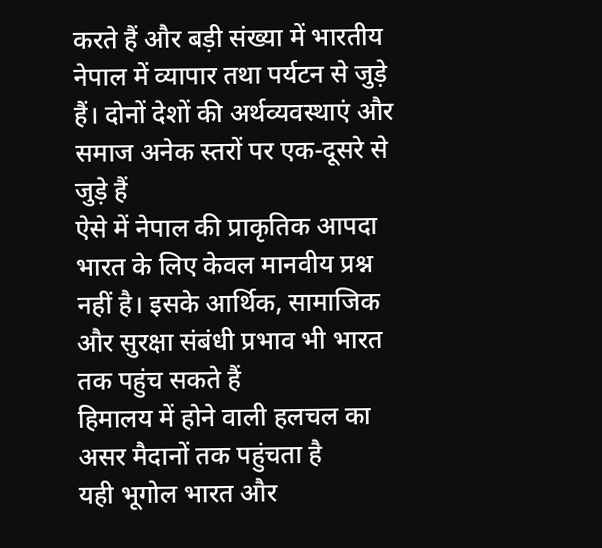करते हैं और बड़ी संख्या में भारतीय नेपाल में व्यापार तथा पर्यटन से जुड़े हैं। दोनों देशों की अर्थव्यवस्थाएं और समाज अनेक स्तरों पर एक-दूसरे से जुड़े हैं
ऐसे में नेपाल की प्राकृतिक आपदा भारत के लिए केवल मानवीय प्रश्न नहीं है। इसके आर्थिक, सामाजिक और सुरक्षा संबंधी प्रभाव भी भारत तक पहुंच सकते हैं
हिमालय में होने वाली हलचल का असर मैदानों तक पहुंचता है
यही भूगोल भारत और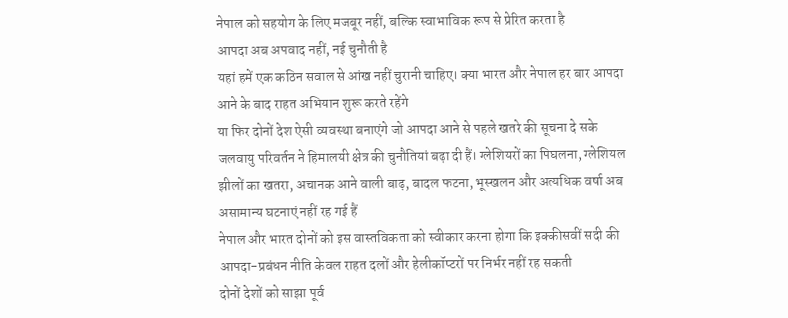नेपाल को सहयोग के लिए मजबूर नहीं, बल्कि स्वाभाविक रूप से प्रेरित करता है
आपदा अब अपवाद नहीं, नई चुनौती है
यहां हमें एक कठिन सवाल से आंख नहीं चुरानी चाहिए। क्या भारत और नेपाल हर बार आपदा आने के बाद राहत अभियान शुरू करते रहेंगे
या फिर दोनों देश ऐसी व्यवस्था बनाएंगे जो आपदा आने से पहले खतरे की सूचना दे सके
जलवायु परिवर्तन ने हिमालयी क्षेत्र की चुनौतियां बढ़ा दी हैं। ग्लेशियरों का पिघलना, ग्लेशियल झीलों का खतरा, अचानक आने वाली बाढ़, बादल फटना, भूस्खलन और अत्यधिक वर्षा अब असामान्य घटनाएं नहीं रह गई हैं
नेपाल और भारत दोनों को इस वास्तविकता को स्वीकार करना होगा कि इक्कीसवीं सदी की आपदा-प्रबंधन नीति केवल राहत दलों और हेलीकॉप्टरों पर निर्भर नहीं रह सकती
दोनों देशों को साझा पूर्व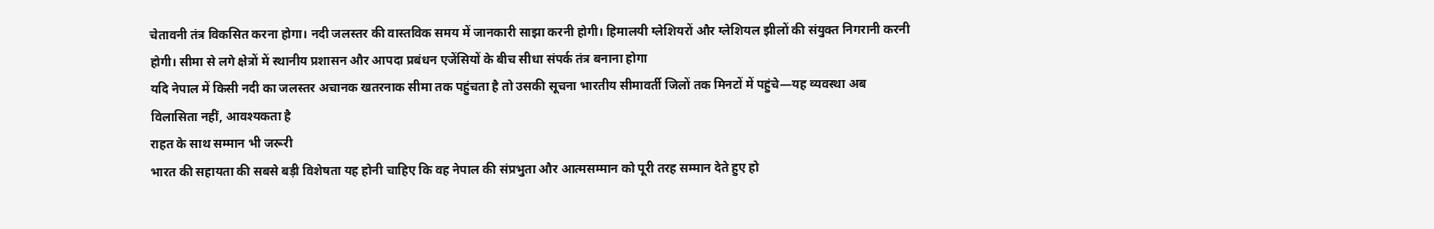चेतावनी तंत्र विकसित करना होगा। नदी जलस्तर की वास्तविक समय में जानकारी साझा करनी होगी। हिमालयी ग्लेशियरों और ग्लेशियल झीलों की संयुक्त निगरानी करनी होगी। सीमा से लगे क्षेत्रों में स्थानीय प्रशासन और आपदा प्रबंधन एजेंसियों के बीच सीधा संपर्क तंत्र बनाना होगा
यदि नेपाल में किसी नदी का जलस्तर अचानक खतरनाक सीमा तक पहुंचता है तो उसकी सूचना भारतीय सीमावर्ती जिलों तक मिनटों में पहुंचे—यह व्यवस्था अब विलासिता नहीं, आवश्यकता है
राहत के साथ सम्मान भी जरूरी
भारत की सहायता की सबसे बड़ी विशेषता यह होनी चाहिए कि वह नेपाल की संप्रभुता और आत्मसम्मान को पूरी तरह सम्मान देते हुए हो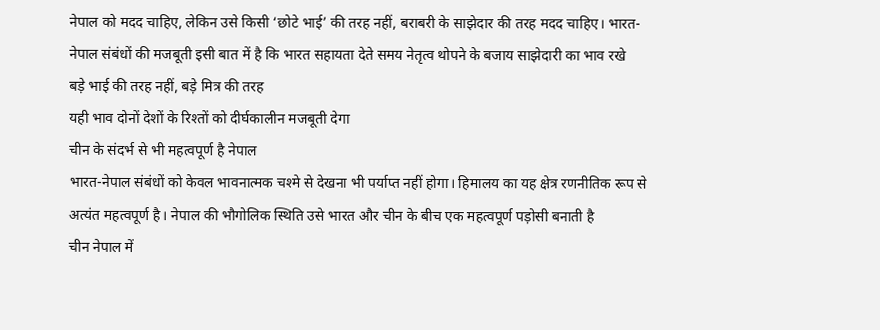नेपाल को मदद चाहिए, लेकिन उसे किसी ‘छोटे भाई’ की तरह नहीं, बराबरी के साझेदार की तरह मदद चाहिए। भारत-नेपाल संबंधों की मजबूती इसी बात में है कि भारत सहायता देते समय नेतृत्व थोपने के बजाय साझेदारी का भाव रखे
बड़े भाई की तरह नहीं, बड़े मित्र की तरह
यही भाव दोनों देशों के रिश्तों को दीर्घकालीन मजबूती देगा
चीन के संदर्भ से भी महत्वपूर्ण है नेपाल
भारत-नेपाल संबंधों को केवल भावनात्मक चश्मे से देखना भी पर्याप्त नहीं होगा। हिमालय का यह क्षेत्र रणनीतिक रूप से अत्यंत महत्वपूर्ण है। नेपाल की भौगोलिक स्थिति उसे भारत और चीन के बीच एक महत्वपूर्ण पड़ोसी बनाती है
चीन नेपाल में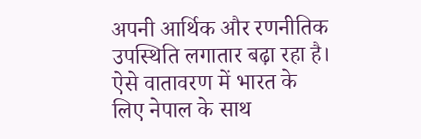अपनी आर्थिक और रणनीतिक उपस्थिति लगातार बढ़ा रहा है। ऐसे वातावरण में भारत के लिए नेपाल के साथ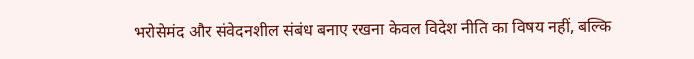भरोसेमंद और संवेदनशील संबंध बनाए रखना केवल विदेश नीति का विषय नहीं, बल्कि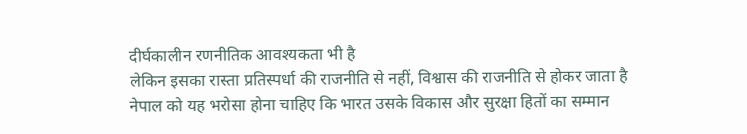दीर्घकालीन रणनीतिक आवश्यकता भी है
लेकिन इसका रास्ता प्रतिस्पर्धा की राजनीति से नहीं, विश्वास की राजनीति से होकर जाता है
नेपाल को यह भरोसा होना चाहिए कि भारत उसके विकास और सुरक्षा हितों का सम्मान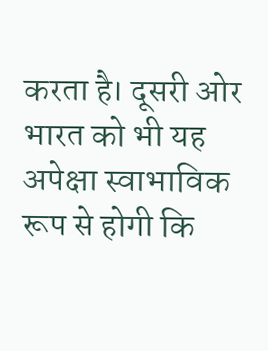करता है। दूसरी ओर भारत को भी यह अपेक्षा स्वाभाविक रूप से होगी कि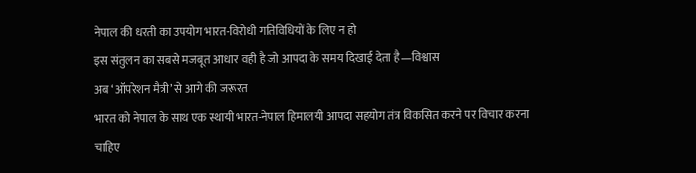नेपाल की धरती का उपयोग भारत-विरोधी गतिविधियों के लिए न हो
इस संतुलन का सबसे मजबूत आधार वही है जो आपदा के समय दिखाई देता है—विश्वास
अब ‘ऑपरेशन मैत्री’ से आगे की जरूरत
भारत को नेपाल के साथ एक स्थायी भारत-नेपाल हिमालयी आपदा सहयोग तंत्र विकसित करने पर विचार करना चाहिए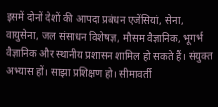इसमें दोनों देशों की आपदा प्रबंधन एजेंसियां, सेना, वायुसेना, जल संसाधन विशेषज्ञ, मौसम वैज्ञानिक, भूगर्भ वैज्ञानिक और स्थानीय प्रशासन शामिल हो सकते हैं। संयुक्त अभ्यास हों। साझा प्रशिक्षण हो। सीमावर्ती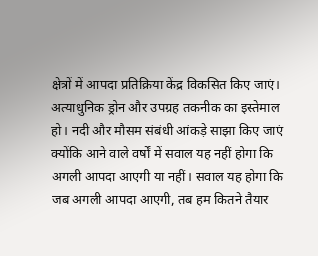क्षेत्रों में आपदा प्रतिक्रिया केंद्र विकसित किए जाएं। अत्याधुनिक ड्रोन और उपग्रह तकनीक का इस्तेमाल हो। नदी और मौसम संबंधी आंकड़े साझा किए जाएं
क्योंकि आने वाले वर्षों में सवाल यह नहीं होगा कि अगली आपदा आएगी या नहीं। सवाल यह होगा कि जब अगली आपदा आएगी, तब हम कितने तैयार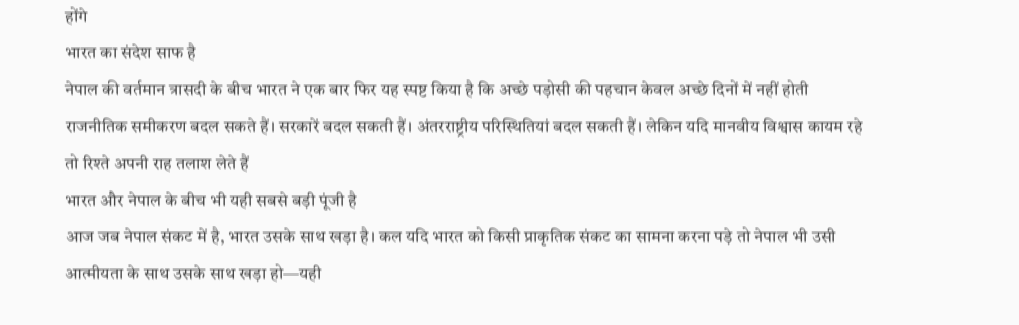होंगे
भारत का संदेश साफ है
नेपाल की वर्तमान त्रासदी के बीच भारत ने एक बार फिर यह स्पष्ट किया है कि अच्छे पड़ोसी की पहचान केवल अच्छे दिनों में नहीं होती
राजनीतिक समीकरण बदल सकते हैं। सरकारें बदल सकती हैं। अंतरराष्ट्रीय परिस्थितियां बदल सकती हैं। लेकिन यदि मानवीय विश्वास कायम रहे तो रिश्ते अपनी राह तलाश लेते हैं
भारत और नेपाल के बीच भी यही सबसे बड़ी पूंजी है
आज जब नेपाल संकट में है, भारत उसके साथ खड़ा है। कल यदि भारत को किसी प्राकृतिक संकट का सामना करना पड़े तो नेपाल भी उसी आत्मीयता के साथ उसके साथ खड़ा हो—यही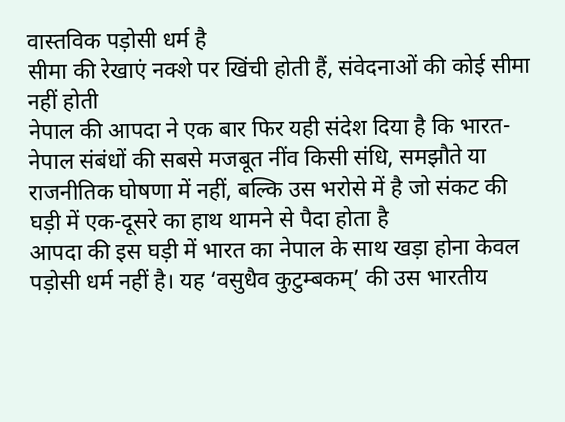वास्तविक पड़ोसी धर्म है
सीमा की रेखाएं नक्शे पर खिंची होती हैं, संवेदनाओं की कोई सीमा नहीं होती
नेपाल की आपदा ने एक बार फिर यही संदेश दिया है कि भारत-नेपाल संबंधों की सबसे मजबूत नींव किसी संधि, समझौते या राजनीतिक घोषणा में नहीं, बल्कि उस भरोसे में है जो संकट की घड़ी में एक-दूसरे का हाथ थामने से पैदा होता है
आपदा की इस घड़ी में भारत का नेपाल के साथ खड़ा होना केवल पड़ोसी धर्म नहीं है। यह ‘वसुधैव कुटुम्बकम्’ की उस भारतीय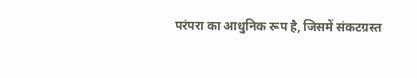परंपरा का आधुनिक रूप है, जिसमें संकटग्रस्त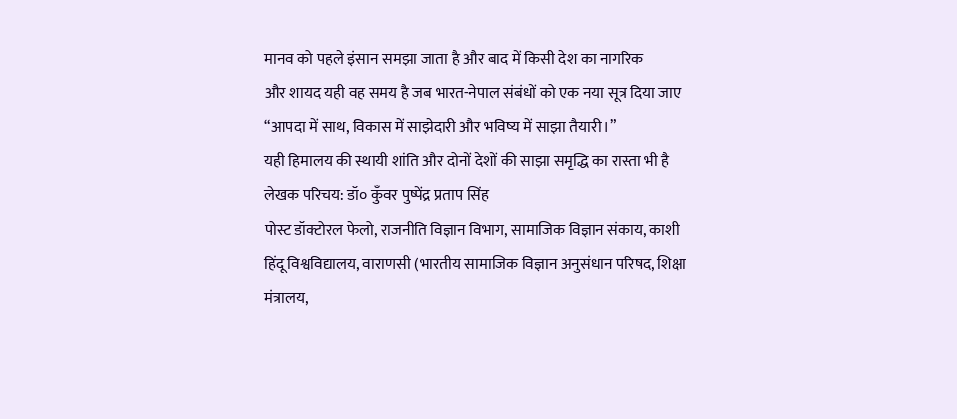मानव को पहले इंसान समझा जाता है और बाद में किसी देश का नागरिक
और शायद यही वह समय है जब भारत-नेपाल संबंधों को एक नया सूत्र दिया जाए
“आपदा में साथ, विकास में साझेदारी और भविष्य में साझा तैयारी।”
यही हिमालय की स्थायी शांति और दोनों देशों की साझा समृद्धि का रास्ता भी है
लेखक परिचय: डॉ० कुँवर पुष्पेंद्र प्रताप सिंह
पोस्ट डॉक्टोरल फेलो, राजनीति विज्ञान विभाग, सामाजिक विज्ञान संकाय, काशी हिंदू विश्वविद्यालय, वाराणसी (भारतीय सामाजिक विज्ञान अनुसंधान परिषद, शिक्षा मंत्रालय,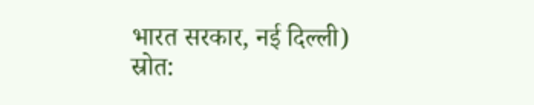भारत सरकार, नई दिल्ली)
स्रोत: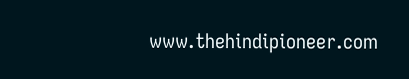www.thehindipioneer.com